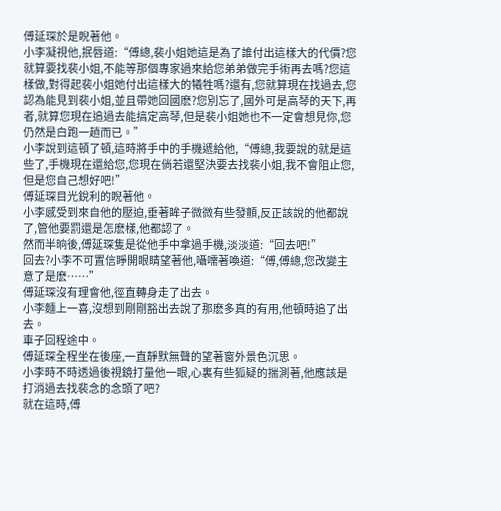傅延琛於是睨著他。
小李凝視他,抿唇道:“傅總,裴小姐她這是為了誰付出這樣大的代價?您就算要找裴小姐,不能等那個專家過來給您弟弟做完手術再去嗎?您這樣做,對得起裴小姐她付出這樣大的犧牲嗎?還有,您就算現在找過去,您認為能見到裴小姐,並且帶她回國麽?您別忘了,國外可是高琴的天下,再者,就算您現在追過去能搞定高琴,但是裴小姐她也不一定會想見你,您仍然是白跑一趟而已。”
小李說到這頓了頓,這時將手中的手機遞給他,“傅總,我要說的就是這些了,手機現在還給您,您現在倘若還堅決要去找裴小姐,我不會阻止您,但是您自己想好吧!”
傅延琛目光銳利的睨著他。
小李感受到來自他的壓迫,垂著眸子微微有些發顫,反正該說的他都說了,管他要罰還是怎麽樣,他都認了。
然而半晌後,傅延琛隻是從他手中拿過手機,淡淡道:“回去吧!”
回去?小李不可置信睜開眼睛望著他,囁嚅著喚道:“傅,傅總,您改變主意了是麽……”
傅延琛沒有理會他,徑直轉身走了出去。
小李麵上一喜,沒想到剛剛豁出去說了那麽多真的有用,他頓時追了出去。
車子回程途中。
傅延琛全程坐在後座,一直靜默無聲的望著窗外景色沉思。
小李時不時透過後視鏡打量他一眼,心裏有些狐疑的揣測著,他應該是打消過去找裴念的念頭了吧?
就在這時,傅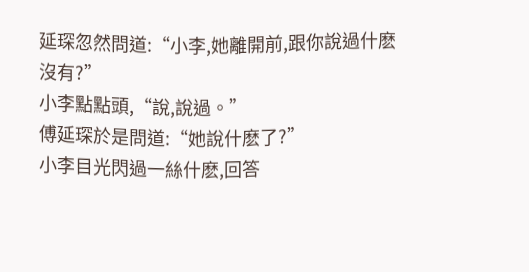延琛忽然問道:“小李,她離開前,跟你說過什麽沒有?”
小李點點頭,“說,說過。”
傅延琛於是問道:“她說什麽了?”
小李目光閃過一絲什麽,回答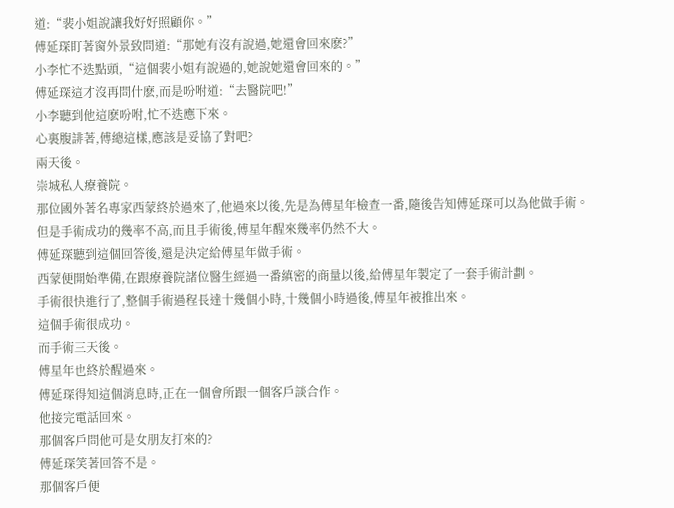道:“裴小姐說讓我好好照顧你。”
傅延琛盯著窗外景致問道:“那她有沒有說過,她還會回來麽?”
小李忙不迭點頭,“這個裴小姐有說過的,她說她還會回來的。”
傅延琛這才沒再問什麽,而是吩咐道:“去醫院吧!”
小李聽到他這麽吩咐,忙不迭應下來。
心裏腹誹著,傅總這樣,應該是妥協了對吧?
兩天後。
崇城私人療養院。
那位國外著名專家西蒙終於過來了,他過來以後,先是為傅星年檢查一番,隨後告知傅延琛可以為他做手術。
但是手術成功的幾率不高,而且手術後,傅星年醒來幾率仍然不大。
傅延琛聽到這個回答後,還是決定給傅星年做手術。
西蒙便開始準備,在跟療養院諸位醫生經過一番縝密的商量以後,給傅星年製定了一套手術計劃。
手術很快進行了,整個手術過程長達十幾個小時,十幾個小時過後,傅星年被推出來。
這個手術很成功。
而手術三天後。
傅星年也終於醒過來。
傅延琛得知這個消息時,正在一個會所跟一個客戶談合作。
他接完電話回來。
那個客戶問他可是女朋友打來的?
傅延琛笑著回答不是。
那個客戶便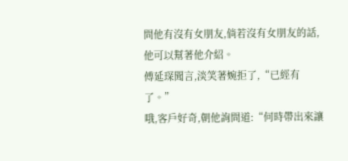問他有沒有女朋友,倘若沒有女朋友的話,他可以幫著他介紹。
傅延琛聞言,淡笑著婉拒了,“已經有了。”
哦,客戶好奇,朝他詢問道:“何時帶出來讓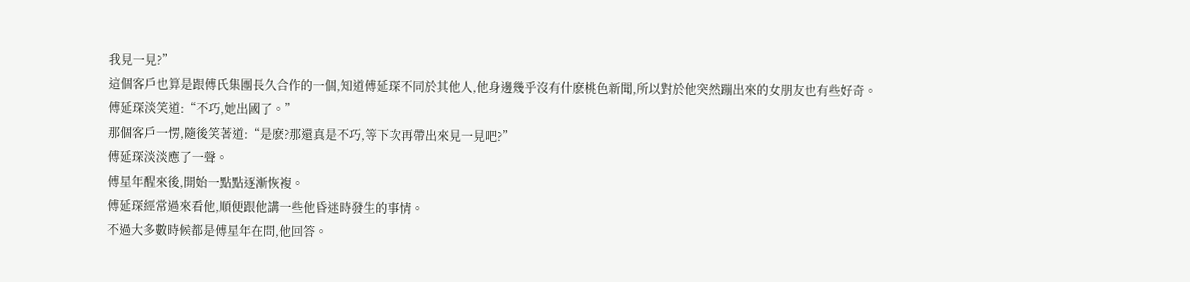我見一見?”
這個客戶也算是跟傅氏集團長久合作的一個,知道傅延琛不同於其他人,他身邊幾乎沒有什麽桃色新聞,所以對於他突然蹦出來的女朋友也有些好奇。
傅延琛淡笑道:“不巧,她出國了。”
那個客戶一愣,隨後笑著道:“是麽?那還真是不巧,等下次再帶出來見一見吧?”
傅延琛淡淡應了一聲。
傅星年醒來後,開始一點點逐漸恢複。
傅延琛經常過來看他,順便跟他講一些他昏迷時發生的事情。
不過大多數時候都是傅星年在問,他回答。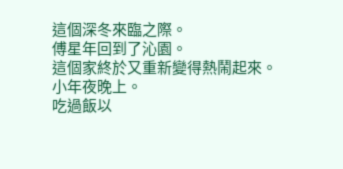這個深冬來臨之際。
傅星年回到了沁園。
這個家終於又重新變得熱鬧起來。
小年夜晚上。
吃過飯以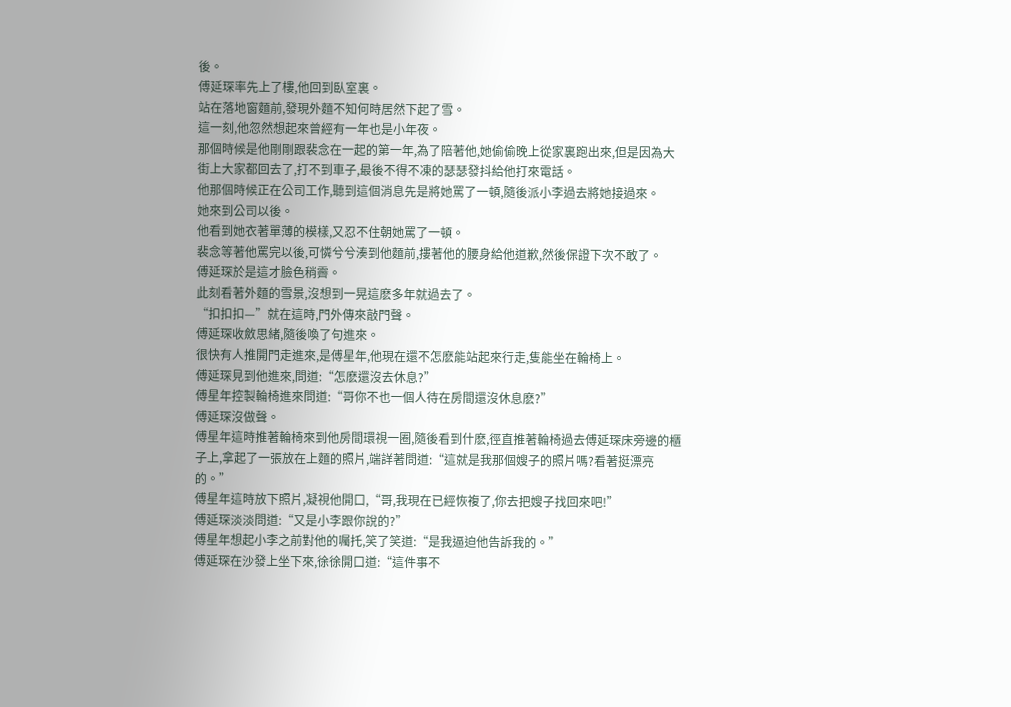後。
傅延琛率先上了樓,他回到臥室裏。
站在落地窗麵前,發現外麵不知何時居然下起了雪。
這一刻,他忽然想起來曾經有一年也是小年夜。
那個時候是他剛剛跟裴念在一起的第一年,為了陪著他,她偷偷晚上從家裏跑出來,但是因為大街上大家都回去了,打不到車子,最後不得不凍的瑟瑟發抖給他打來電話。
他那個時候正在公司工作,聽到這個消息先是將她罵了一頓,隨後派小李過去將她接過來。
她來到公司以後。
他看到她衣著單薄的模樣,又忍不住朝她罵了一頓。
裴念等著他罵完以後,可憐兮兮湊到他麵前,摟著他的腰身給他道歉,然後保證下次不敢了。
傅延琛於是這才臉色稍霽。
此刻看著外麵的雪景,沒想到一晃這麽多年就過去了。
“扣扣扣—”就在這時,門外傳來敲門聲。
傅延琛收斂思緒,隨後喚了句進來。
很快有人推開門走進來,是傅星年,他現在還不怎麽能站起來行走,隻能坐在輪椅上。
傅延琛見到他進來,問道:“怎麽還沒去休息?”
傅星年控製輪椅進來問道:“哥你不也一個人待在房間還沒休息麽?”
傅延琛沒做聲。
傅星年這時推著輪椅來到他房間環視一圈,隨後看到什麽,徑直推著輪椅過去傅延琛床旁邊的櫃子上,拿起了一張放在上麵的照片,端詳著問道:“這就是我那個嫂子的照片嗎?看著挺漂亮的。”
傅星年這時放下照片,凝視他開口,“哥,我現在已經恢複了,你去把嫂子找回來吧!”
傅延琛淡淡問道:“又是小李跟你說的?”
傅星年想起小李之前對他的囑托,笑了笑道:“是我逼迫他告訴我的。”
傅延琛在沙發上坐下來,徐徐開口道:“這件事不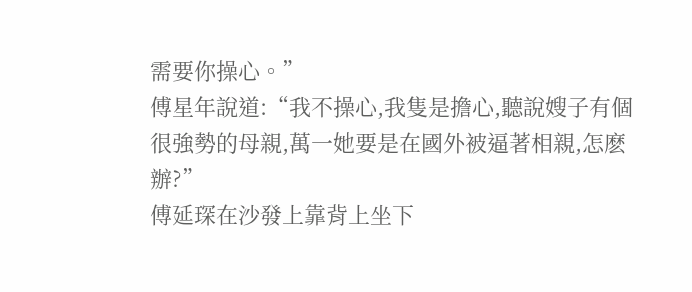需要你操心。”
傅星年說道:“我不操心,我隻是擔心,聽說嫂子有個很強勢的母親,萬一她要是在國外被逼著相親,怎麽辦?”
傅延琛在沙發上靠背上坐下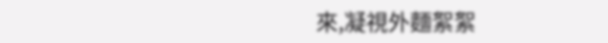來,凝視外麵絮絮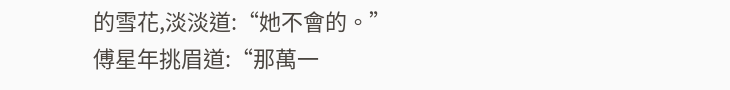的雪花,淡淡道:“她不會的。”
傅星年挑眉道:“那萬一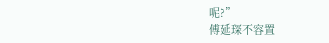呢?”
傅延琛不容置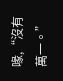喙,“沒有萬一。”